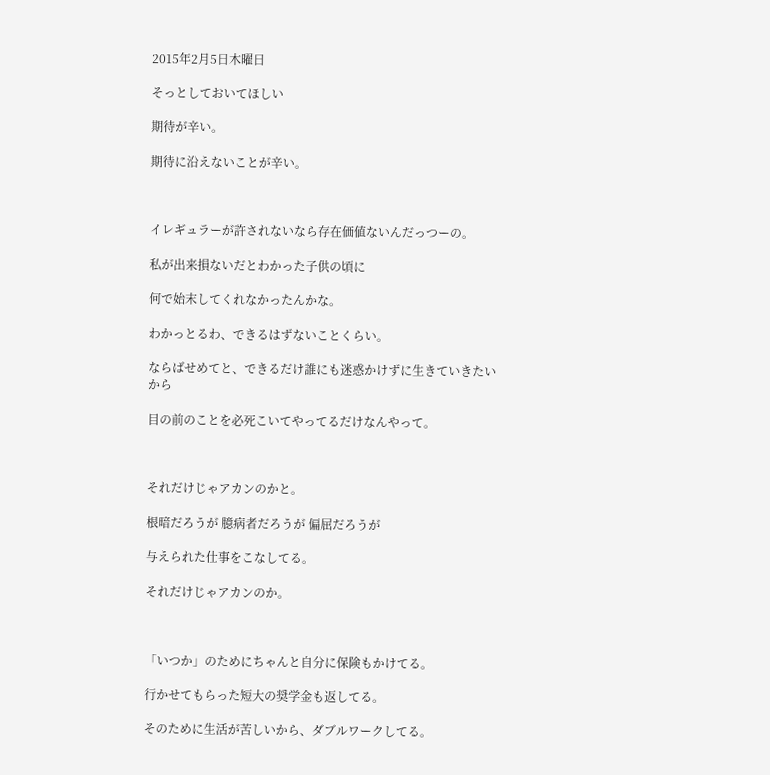2015年2月5日木曜日

そっとしておいてほしい

期待が辛い。

期待に沿えないことが辛い。



イレギュラーが許されないなら存在価値ないんだっつーの。

私が出来損ないだとわかった子供の頃に

何で始末してくれなかったんかな。

わかっとるわ、できるはずないことくらい。

ならばせめてと、できるだけ誰にも迷惑かけずに生きていきたいから

目の前のことを必死こいてやってるだけなんやって。



それだけじゃアカンのかと。

根暗だろうが 臆病者だろうが 偏屈だろうが

与えられた仕事をこなしてる。

それだけじゃアカンのか。



「いつか」のためにちゃんと自分に保険もかけてる。

行かせてもらった短大の奨学金も返してる。

そのために生活が苦しいから、ダブルワークしてる。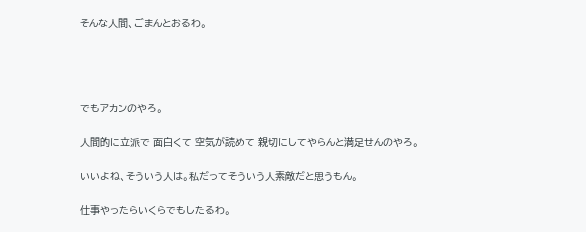そんな人間、ごまんとおるわ。




でもアカンのやろ。

人間的に立派で 面白くて 空気が読めて 親切にしてやらんと満足せんのやろ。

いいよね、そういう人は。私だってそういう人素敵だと思うもん。

仕事やったらいくらでもしたるわ。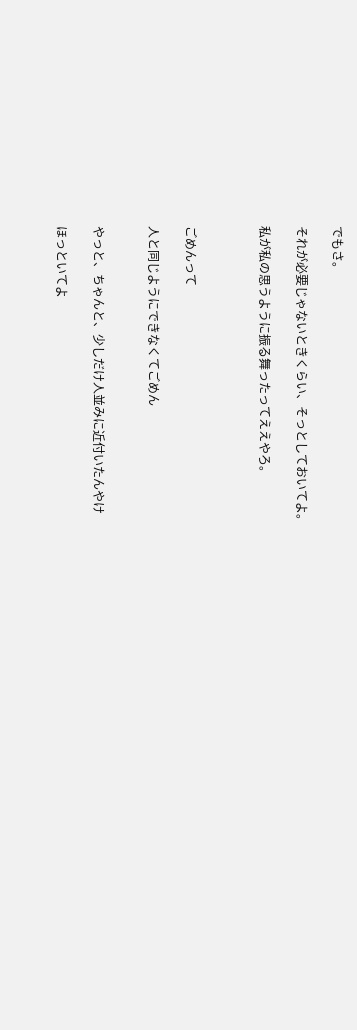でもさ。

それが必要じゃないときくらい、そっとしておいてよ。

私が私の思うように振る舞ったってええやろ。



ごめんって

人と同じようにできなくてごめん


やっと、ちゃんと、少しだけ人並みに近付いたんやけ

ほっといてよ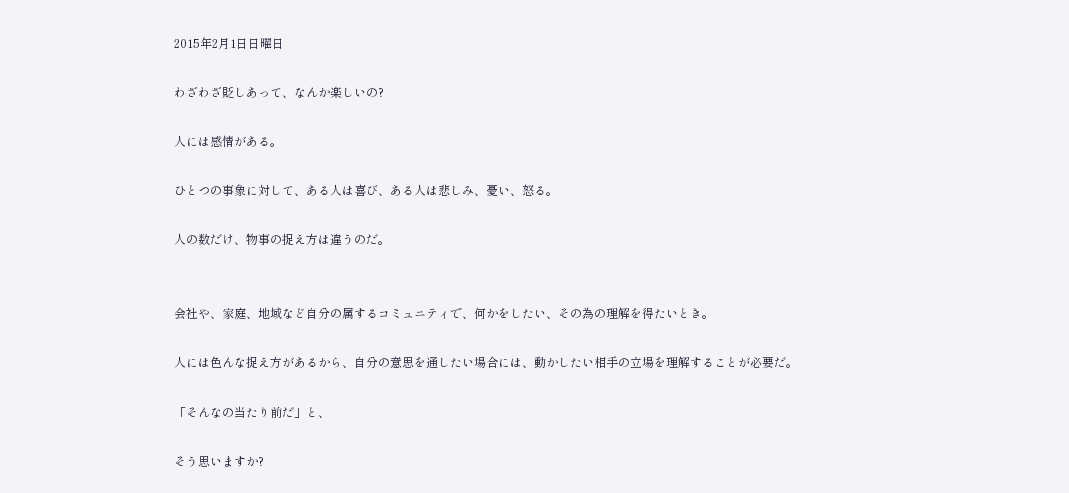2015年2月1日日曜日

わざわざ貶しあって、なんか楽しいの?

人には感情がある。

ひとつの事象に対して、ある人は喜び、ある人は悲しみ、憂い、怒る。

人の数だけ、物事の捉え方は違うのだ。


会社や、家庭、地域など自分の属するコミュニティで、何かをしたい、その為の理解を得たいとき。

人には色んな捉え方があるから、自分の意思を通したい場合には、動かしたい相手の立場を理解することが必要だ。

「そんなの当たり前だ」と、

そう思いますか?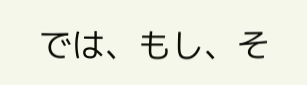では、もし、そ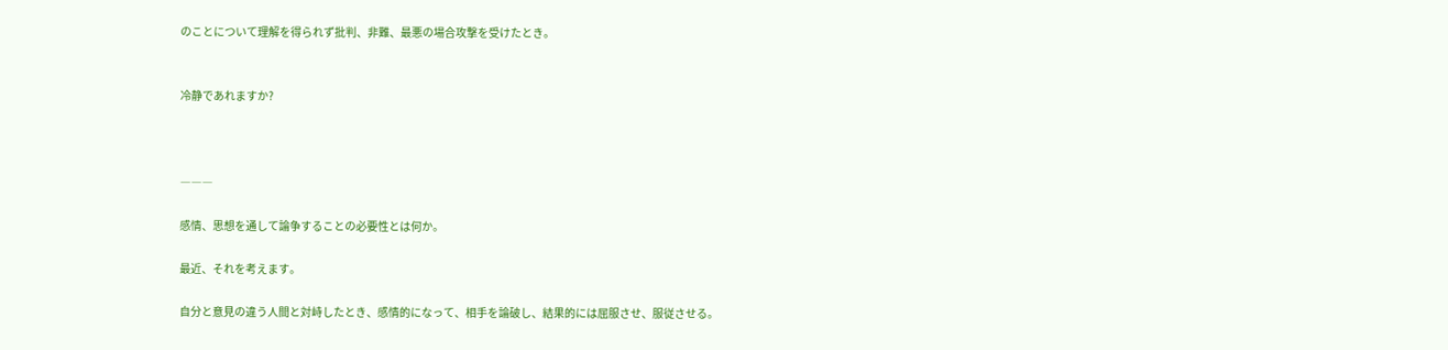のことについて理解を得られず批判、非難、最悪の場合攻撃を受けたとき。


冷静であれますか?



―――

感情、思想を通して論争することの必要性とは何か。

最近、それを考えます。

自分と意見の違う人間と対峙したとき、感情的になって、相手を論破し、結果的には屈服させ、服従させる。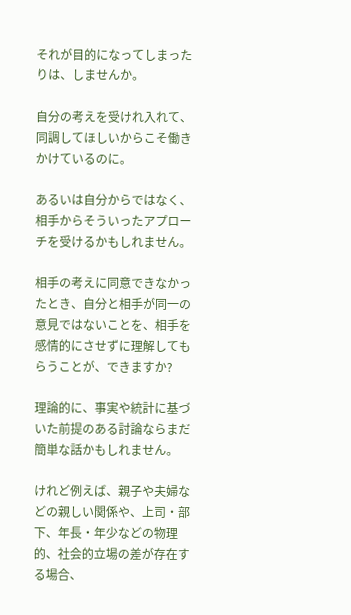それが目的になってしまったりは、しませんか。

自分の考えを受けれ入れて、同調してほしいからこそ働きかけているのに。

あるいは自分からではなく、相手からそういったアプローチを受けるかもしれません。

相手の考えに同意できなかったとき、自分と相手が同一の意見ではないことを、相手を感情的にさせずに理解してもらうことが、できますか?

理論的に、事実や統計に基づいた前提のある討論ならまだ簡単な話かもしれません。

けれど例えば、親子や夫婦などの親しい関係や、上司・部下、年長・年少などの物理的、社会的立場の差が存在する場合、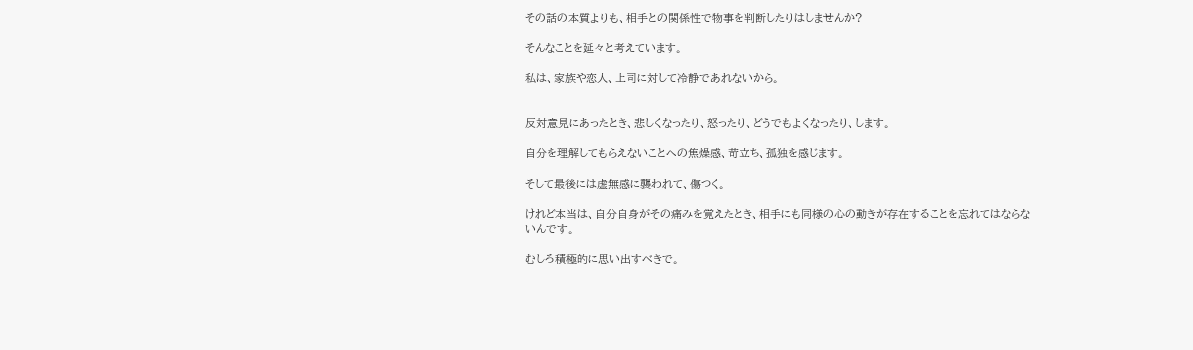その話の本質よりも、相手との関係性で物事を判断したりはしませんか?

そんなことを延々と考えています。

私は、家族や恋人、上司に対して冷静であれないから。


反対意見にあったとき、悲しくなったり、怒ったり、どうでもよくなったり、します。

自分を理解してもらえないことへの焦燥感、苛立ち、孤独を感じます。

そして最後には虚無感に襲われて、傷つく。

けれど本当は、自分自身がその痛みを覚えたとき、相手にも同様の心の動きが存在することを忘れてはならないんです。

むしろ積極的に思い出すべきで。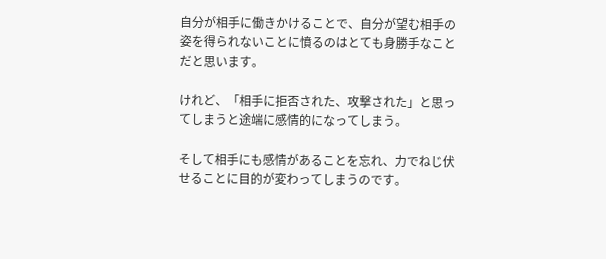自分が相手に働きかけることで、自分が望む相手の姿を得られないことに憤るのはとても身勝手なことだと思います。

けれど、「相手に拒否された、攻撃された」と思ってしまうと途端に感情的になってしまう。

そして相手にも感情があることを忘れ、力でねじ伏せることに目的が変わってしまうのです。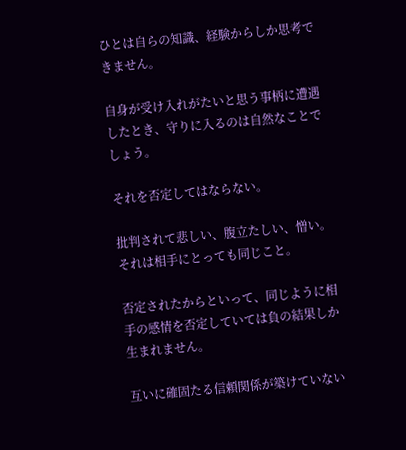ひとは自らの知識、経験からしか思考できません。

自身が受け入れがたいと思う事柄に遭遇したとき、守りに入るのは自然なことでしょう。

それを否定してはならない。

批判されて悲しい、腹立たしい、憎い。それは相手にとっても同じこと。

否定されたからといって、同じように相手の感情を否定していては負の結果しか生まれません。

互いに確固たる信頼関係が築けていない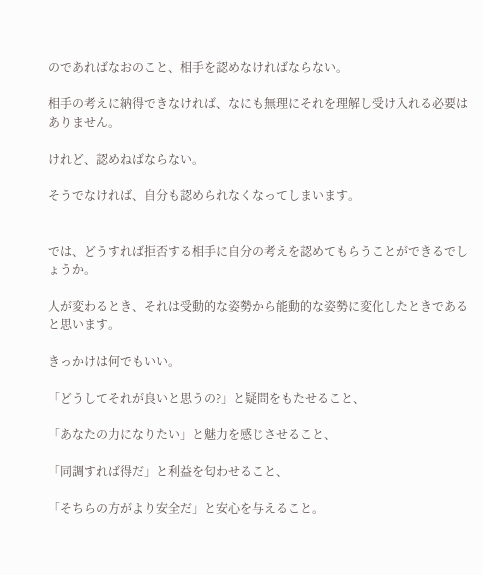のであればなおのこと、相手を認めなければならない。

相手の考えに納得できなければ、なにも無理にそれを理解し受け入れる必要はありません。

けれど、認めねばならない。

そうでなければ、自分も認められなくなってしまいます。


では、どうすれば拒否する相手に自分の考えを認めてもらうことができるでしょうか。

人が変わるとき、それは受動的な姿勢から能動的な姿勢に変化したときであると思います。

きっかけは何でもいい。

「どうしてそれが良いと思うの?」と疑問をもたせること、

「あなたの力になりたい」と魅力を感じさせること、

「同調すれば得だ」と利益を匂わせること、

「そちらの方がより安全だ」と安心を与えること。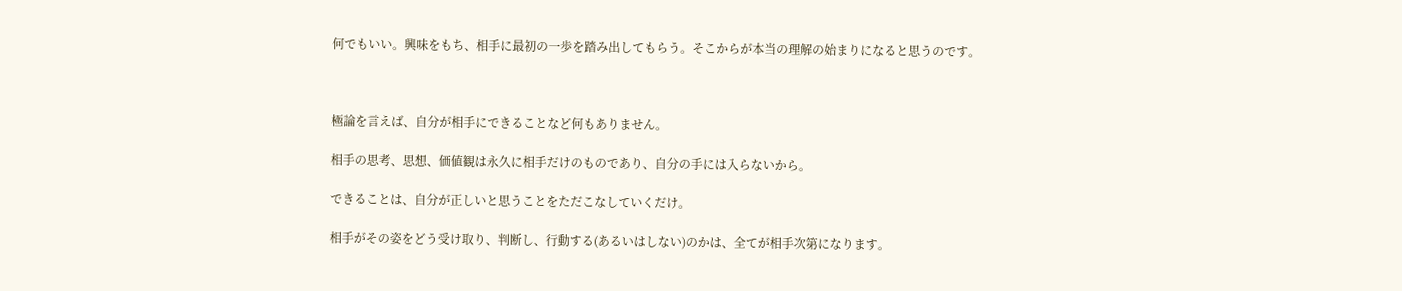何でもいい。興味をもち、相手に最初の一歩を踏み出してもらう。そこからが本当の理解の始まりになると思うのです。



極論を言えば、自分が相手にできることなど何もありません。

相手の思考、思想、価値観は永久に相手だけのものであり、自分の手には入らないから。

できることは、自分が正しいと思うことをただこなしていくだけ。

相手がその姿をどう受け取り、判断し、行動する(あるいはしない)のかは、全てが相手次第になります。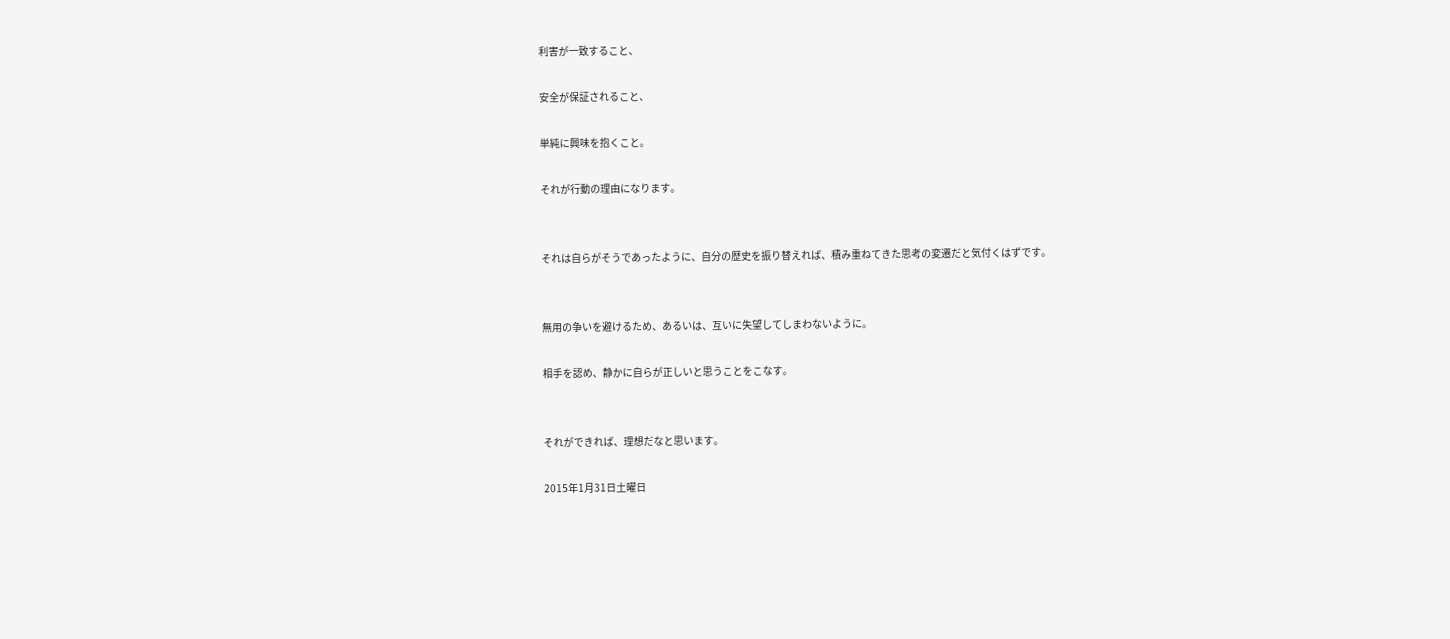利害が一致すること、

安全が保証されること、

単純に興味を抱くこと。

それが行動の理由になります。


それは自らがそうであったように、自分の歴史を振り替えれば、積み重ねてきた思考の変遷だと気付くはずです。


無用の争いを避けるため、あるいは、互いに失望してしまわないように。

相手を認め、静かに自らが正しいと思うことをこなす。


それができれば、理想だなと思います。

2015年1月31日土曜日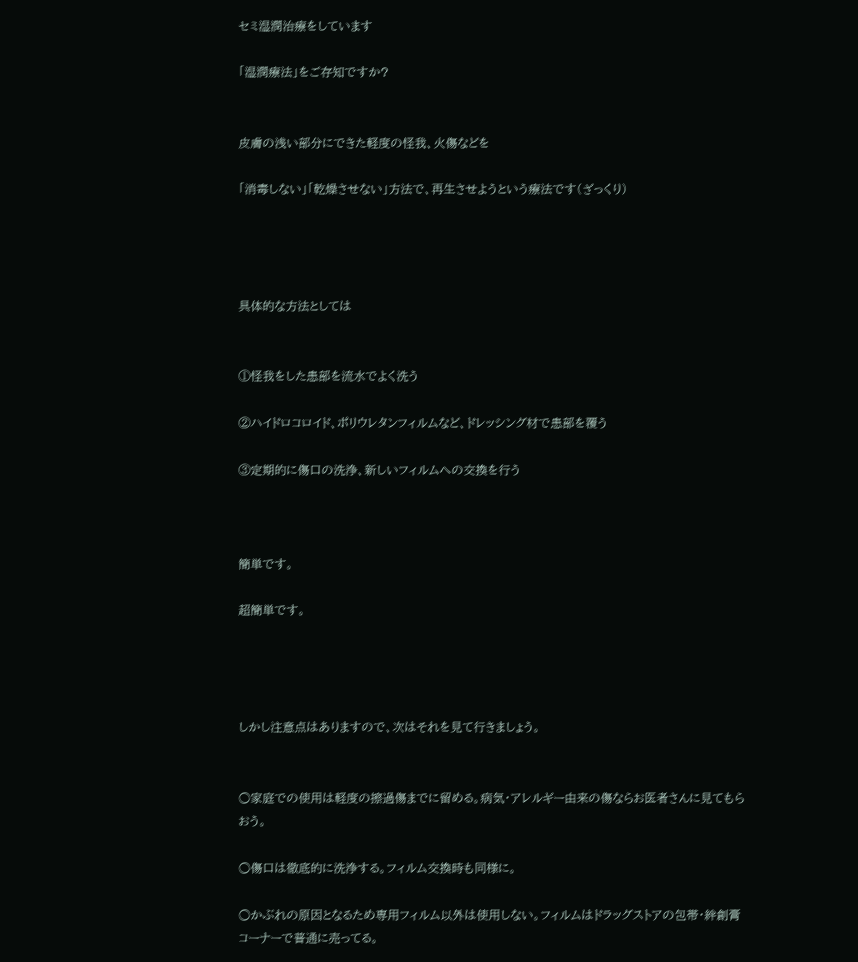セミ湿潤治療をしています

「湿潤療法」をご存知ですか?


皮膚の浅い部分にできた軽度の怪我、火傷などを

「消毒しない」「乾燥させない」方法で、再生させようという療法です(ざっくり)




具体的な方法としては


①怪我をした患部を流水でよく洗う

②ハイドロコロイド、ポリウレタンフィルムなど、ドレッシング材で患部を覆う

③定期的に傷口の洗浄、新しいフィルムへの交換を行う



簡単です。

超簡単です。




しかし注意点はありますので、次はそれを見て行きましょう。


○家庭での使用は軽度の擦過傷までに留める。病気・アレルギー由来の傷ならお医者さんに見てもらおう。

○傷口は徹底的に洗浄する。フィルム交換時も同様に。

○かぶれの原因となるため専用フィルム以外は使用しない。フィルムはドラッグストアの包帯・絆創膏コーナーで普通に売ってる。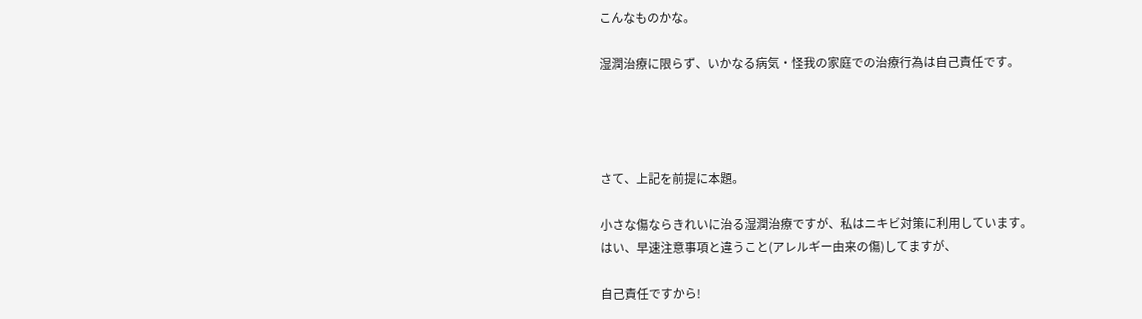こんなものかな。

湿潤治療に限らず、いかなる病気・怪我の家庭での治療行為は自己責任です。




さて、上記を前提に本題。

小さな傷ならきれいに治る湿潤治療ですが、私はニキビ対策に利用しています。
はい、早速注意事項と違うこと(アレルギー由来の傷)してますが、

自己責任ですから!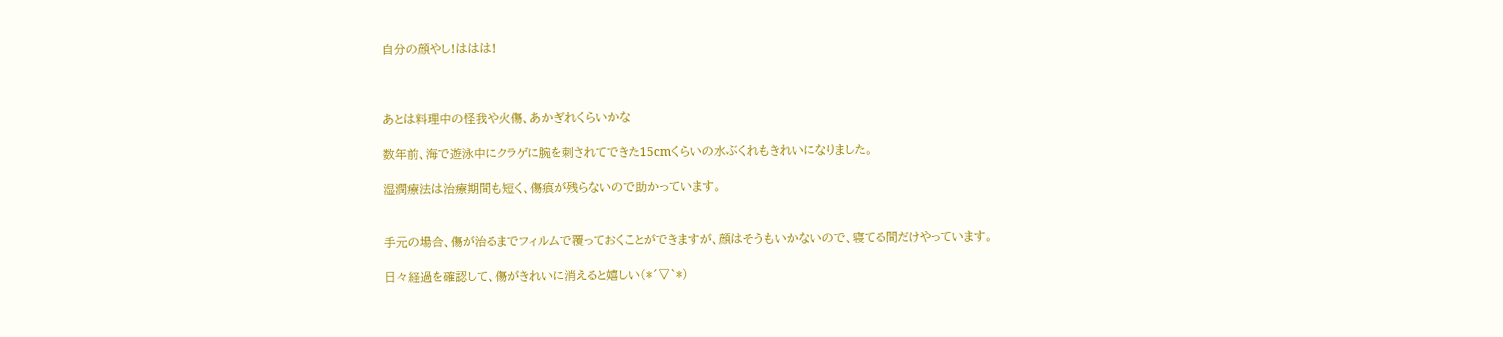自分の顔やし!ははは!



あとは料理中の怪我や火傷、あかぎれくらいかな

数年前、海で遊泳中にクラゲに腕を刺されてできた15cmくらいの水ぶくれもきれいになりました。

湿潤療法は治療期間も短く、傷痕が残らないので助かっています。


手元の場合、傷が治るまでフィルムで覆っておくことができますが、顔はそうもいかないので、寝てる間だけやっています。

日々経過を確認して、傷がきれいに消えると嬉しい(*´▽`*)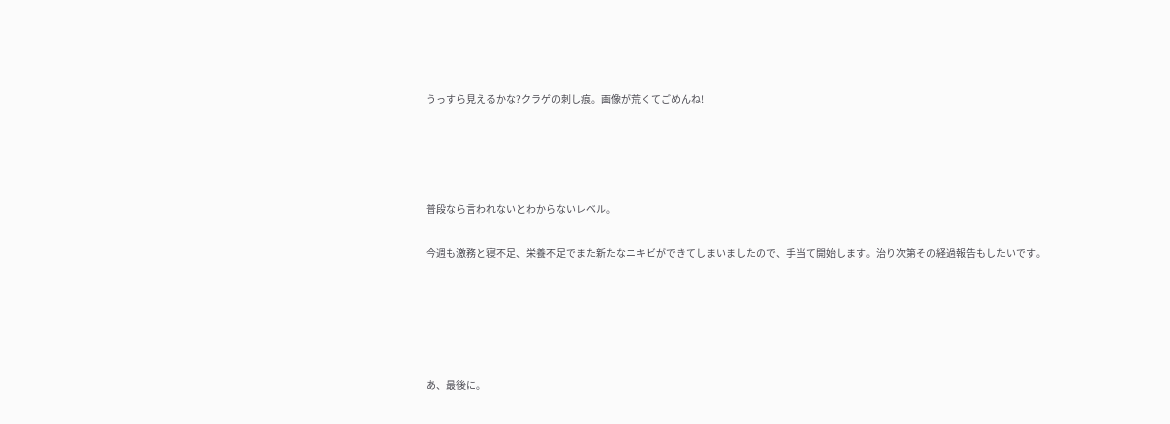うっすら見えるかな?クラゲの刺し痕。画像が荒くてごめんね!




普段なら言われないとわからないレベル。

今週も激務と寝不足、栄養不足でまた新たなニキビができてしまいましたので、手当て開始します。治り次第その経過報告もしたいです。





あ、最後に。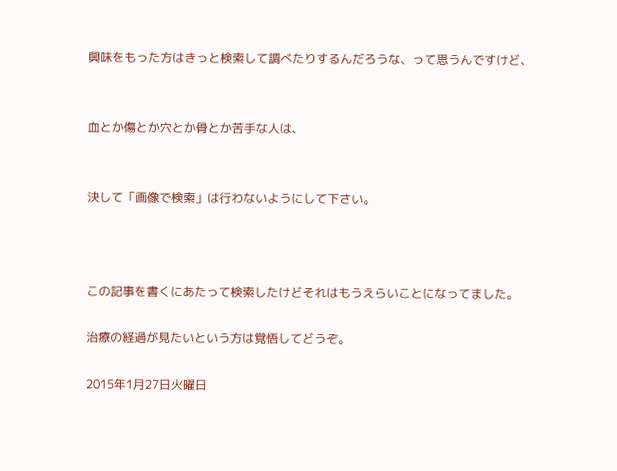興味をもった方はきっと検索して調べたりするんだろうな、って思うんですけど、


血とか傷とか穴とか骨とか苦手な人は、


決して「画像で検索」は行わないようにして下さい。



この記事を書くにあたって検索したけどそれはもうえらいことになってました。

治療の経過が見たいという方は覚悟してどうぞ。

2015年1月27日火曜日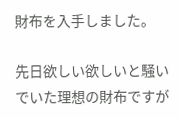財布を入手しました。

先日欲しい欲しいと騒いでいた理想の財布ですが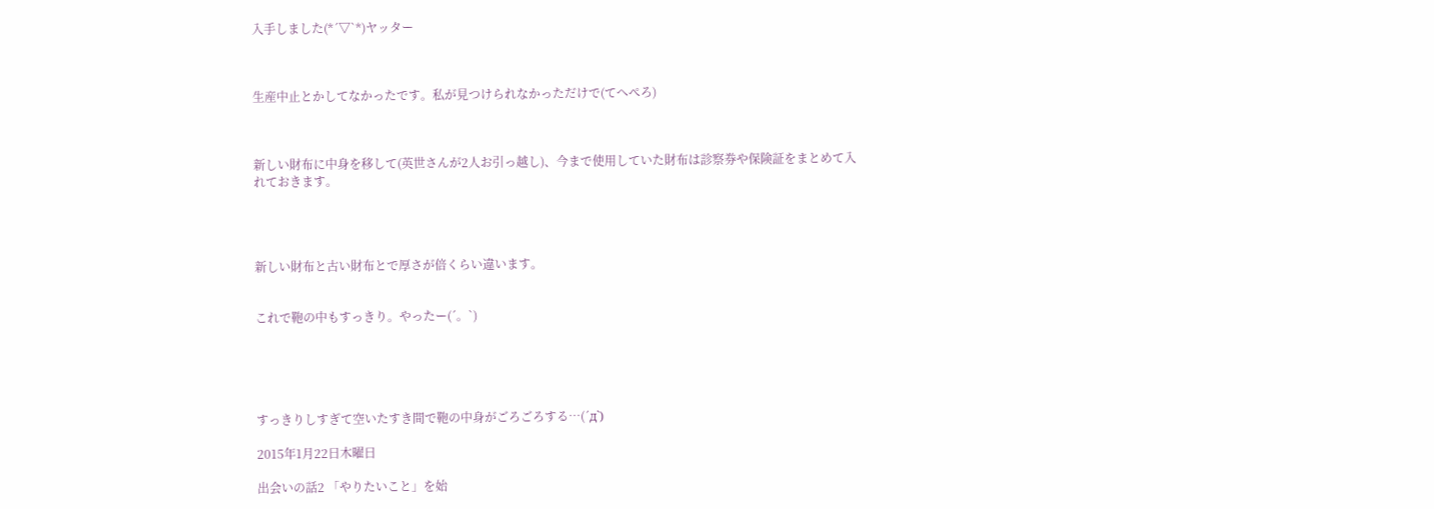入手しました(*´▽`*)ヤッター



生産中止とかしてなかったです。私が見つけられなかっただけで(てへぺろ)



新しい財布に中身を移して(英世さんが2人お引っ越し)、今まで使用していた財布は診察券や保険証をまとめて入れておきます。




新しい財布と古い財布とで厚さが倍くらい違います。


これで鞄の中もすっきり。やったー(´。`)





すっきりしすぎて空いたすき間で鞄の中身がごろごろする…(´д`)

2015年1月22日木曜日

出会いの話2 「やりたいこと」を始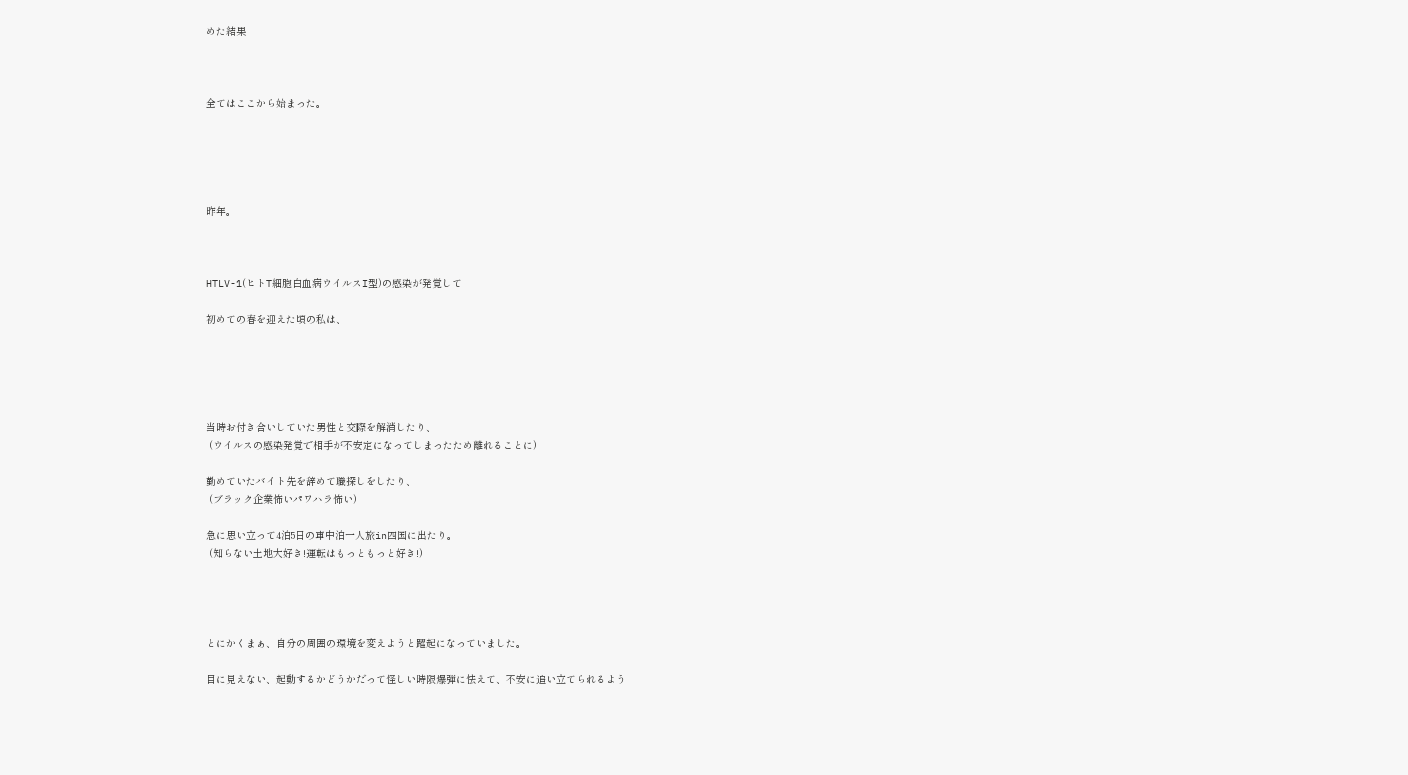めた結果



全てはここから始まった。





昨年。



HTLV-1(ヒトT細胞白血病ウイルスI型)の感染が発覚して

初めての春を迎えた頃の私は、





当時お付き合いしていた男性と交際を解消したり、
 (ウイルスの感染発覚で相手が不安定になってしまったため離れることに)

勤めていたバイト先を辞めて職探しをしたり、
 (ブラック企業怖いパワハラ怖い)

急に思い立って4泊5日の車中泊一人旅in四国に出たり。
 (知らない土地大好き!運転はもっともっと好き!)




とにかくまぁ、自分の周囲の環境を変えようと躍起になっていました。

目に見えない、起動するかどうかだって怪しい時限爆弾に怯えて、不安に追い立てられるよう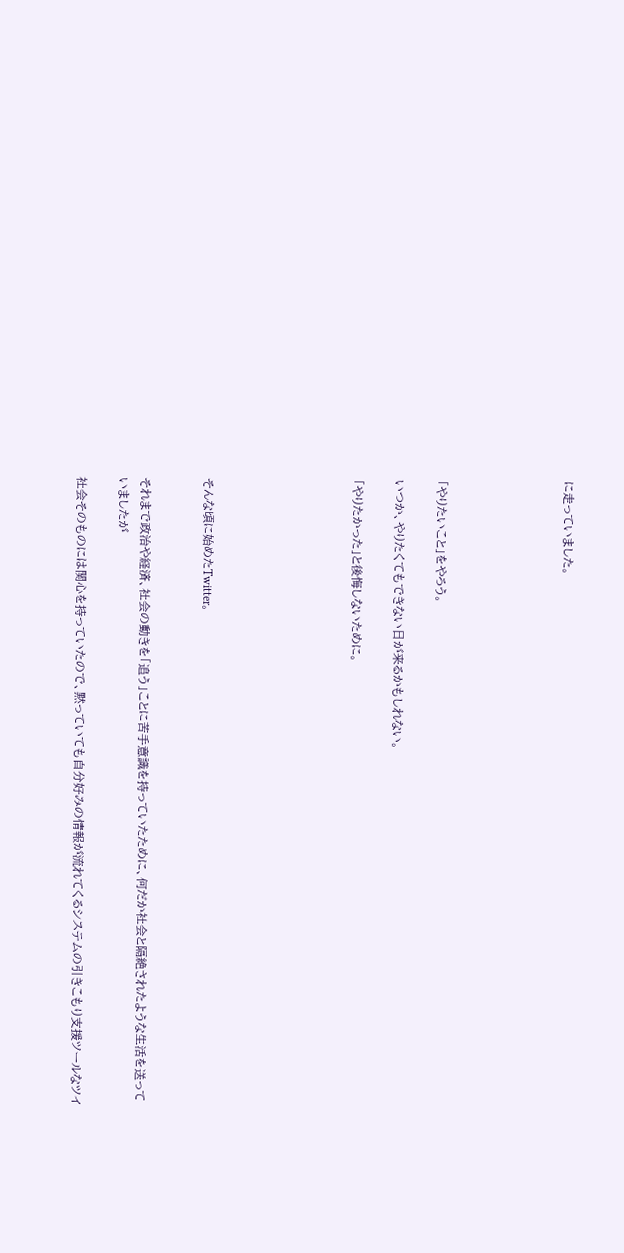に走っていました。





「やりたいこと」をやろう。

いつか、やりたくてもできない日が来るかもしれない。

「やりたかった」と後悔しないために。






そんな頃に始めたTwitter。


それまで政治や経済、社会の動きを「追う」ことに苦手意識を持っていたために、何だか社会と隔絶されたような生活を送っていましたが

社会そのものには関心を持っていたので、黙っていても自分好みの情報が流れてくるシステムの引きこもり支援ツールなツイ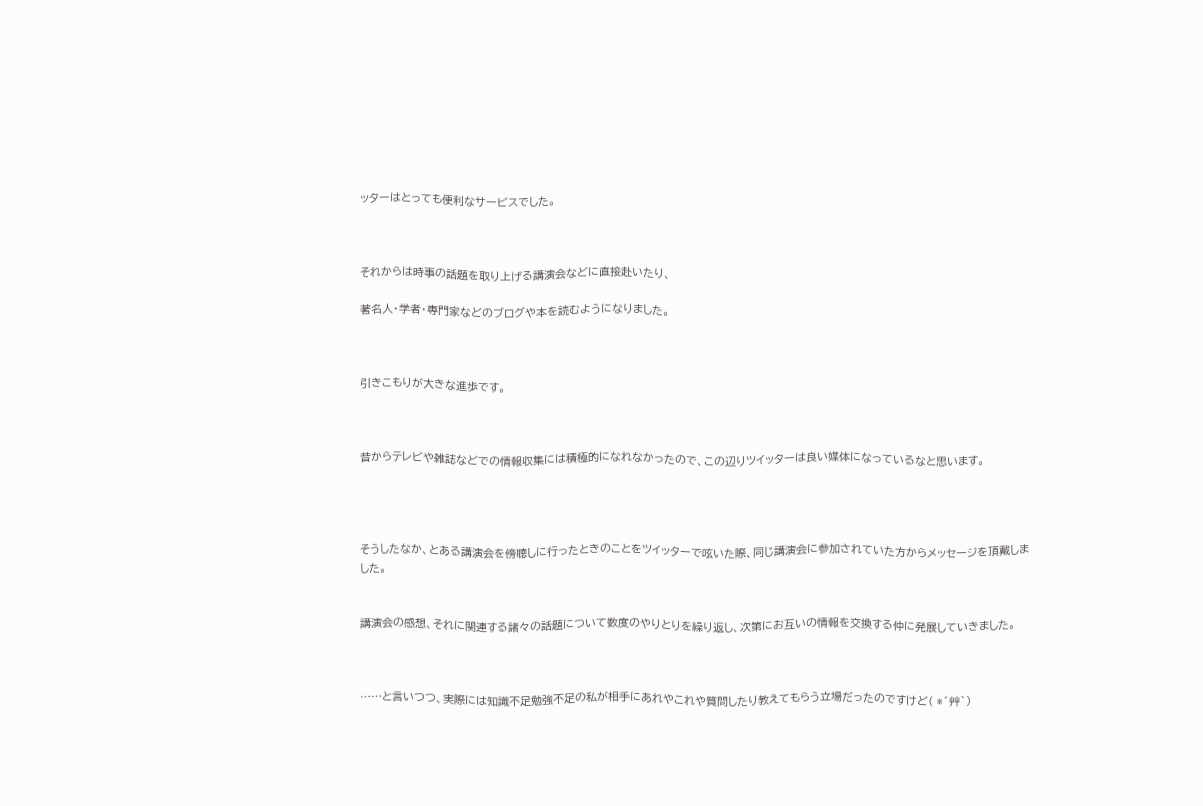ッターはとっても便利なサービスでした。



それからは時事の話題を取り上げる講演会などに直接赴いたり、

著名人・学者・専門家などのブログや本を読むようになりました。



引きこもりが大きな進歩です。



昔からテレビや雑誌などでの情報収集には積極的になれなかったので、この辺りツイッターは良い媒体になっているなと思います。




そうしたなか、とある講演会を傍聴しに行ったときのことをツイッターで呟いた際、同じ講演会に参加されていた方からメッセージを頂戴しました。


講演会の感想、それに関連する諸々の話題について数度のやりとりを繰り返し、次第にお互いの情報を交換する仲に発展していきました。



……と言いつつ、実際には知識不足勉強不足の私が相手にあれやこれや質問したり教えてもらう立場だったのですけど( *´艸`)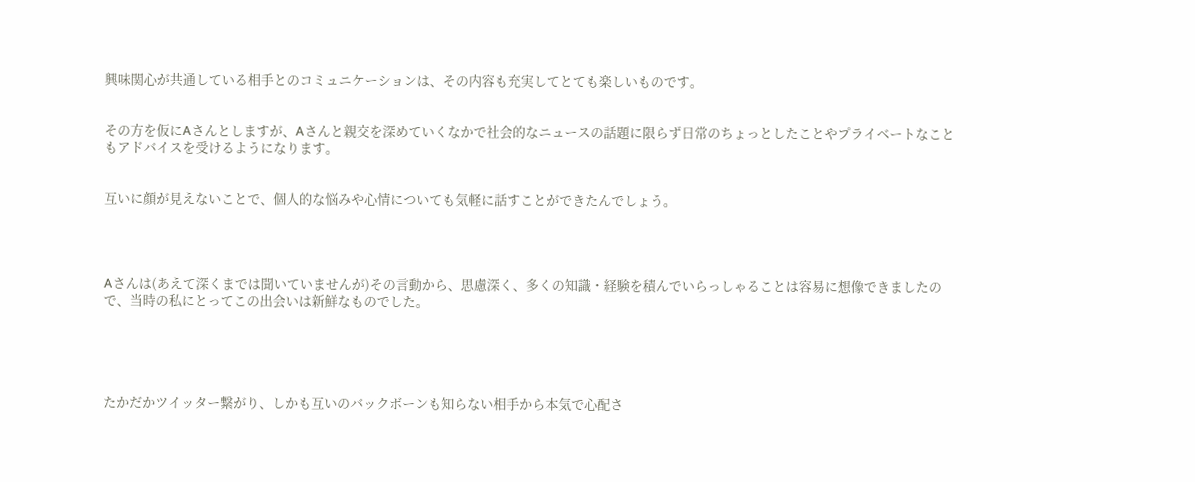興味関心が共通している相手とのコミュニケーションは、その内容も充実してとても楽しいものです。


その方を仮にAさんとしますが、Aさんと親交を深めていくなかで社会的なニュースの話題に限らず日常のちょっとしたことやプライベートなこともアドバイスを受けるようになります。


互いに顔が見えないことで、個人的な悩みや心情についても気軽に話すことができたんでしょう。




Aさんは(あえて深くまでは聞いていませんが)その言動から、思慮深く、多くの知識・経験を積んでいらっしゃることは容易に想像できましたので、当時の私にとってこの出会いは新鮮なものでした。





たかだかツイッター繋がり、しかも互いのバックボーンも知らない相手から本気で心配さ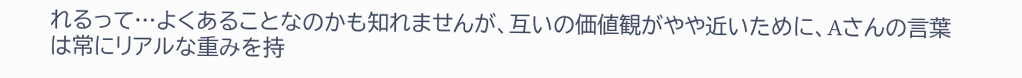れるって…よくあることなのかも知れませんが、互いの価値観がやや近いために、Aさんの言葉は常にリアルな重みを持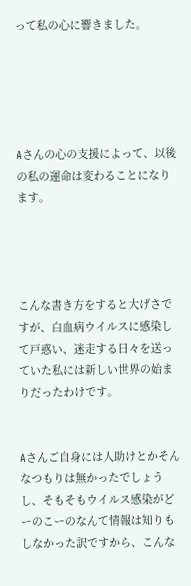って私の心に響きました。





Aさんの心の支援によって、以後の私の運命は変わることになります。




こんな書き方をすると大げさですが、白血病ウイルスに感染して戸惑い、迷走する日々を送っていた私には新しい世界の始まりだったわけです。


Aさんご自身には人助けとかそんなつもりは無かったでしょうし、そもそもウイルス感染がどーのこーのなんて情報は知りもしなかった訳ですから、こんな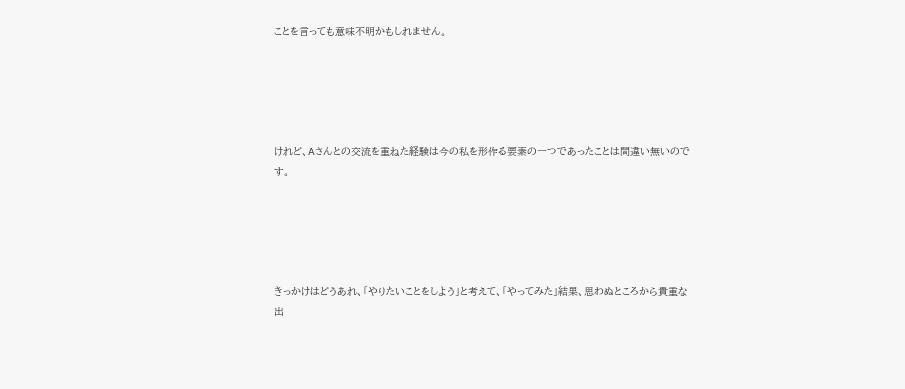ことを言っても意味不明かもしれません。





けれど、Aさんとの交流を重ねた経験は今の私を形作る要素の一つであったことは間違い無いのです。





きっかけはどうあれ、「やりたいことをしよう」と考えて、「やってみた」結果、思わぬところから貴重な出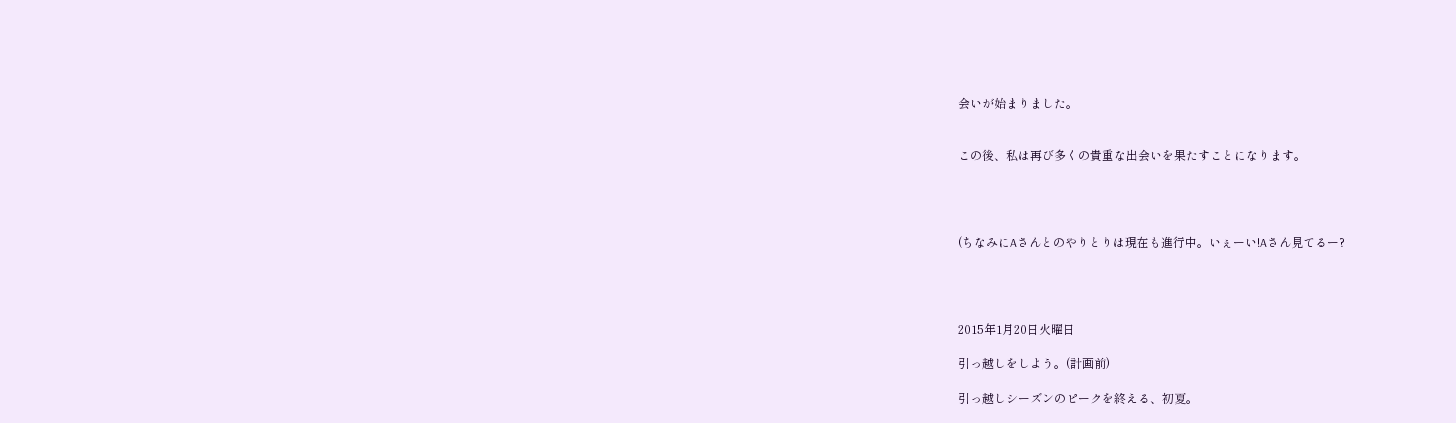会いが始まりました。


この後、私は再び多くの貴重な出会いを果たすことになります。




(ちなみにAさんとのやりとりは現在も進行中。いぇーい!Aさん見てるー?




2015年1月20日火曜日

引っ越しをしよう。(計画前)

引っ越しシーズンのピークを終える、初夏。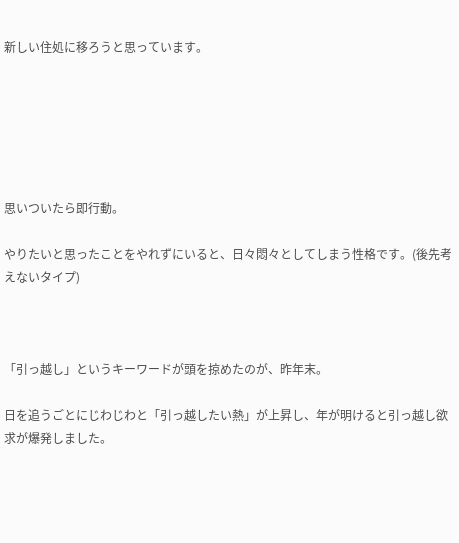新しい住処に移ろうと思っています。






思いついたら即行動。

やりたいと思ったことをやれずにいると、日々悶々としてしまう性格です。(後先考えないタイプ)



「引っ越し」というキーワードが頭を掠めたのが、昨年末。

日を追うごとにじわじわと「引っ越したい熱」が上昇し、年が明けると引っ越し欲求が爆発しました。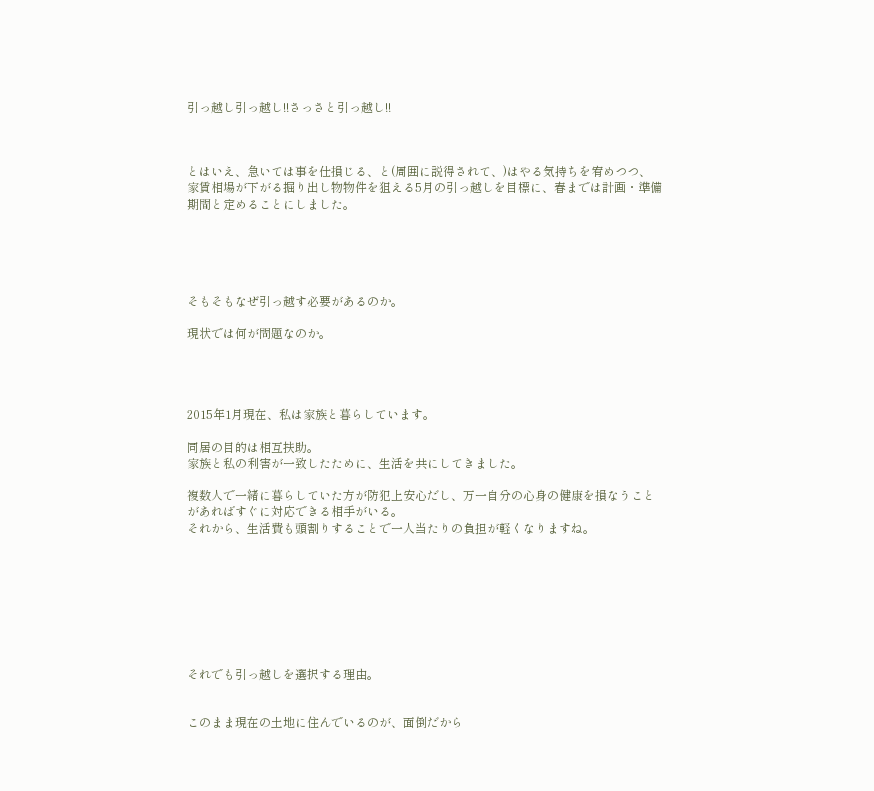引っ越し引っ越し!!さっさと引っ越し!!



とはいえ、急いては事を仕損じる、と(周囲に説得されて、)はやる気持ちを宥めつつ、
家賃相場が下がる掘り出し物物件を狙える5月の引っ越しを目標に、春までは計画・準備期間と定めることにしました。





そもそもなぜ引っ越す必要があるのか。

現状では何が問題なのか。




2015年1月現在、私は家族と暮らしています。

同居の目的は相互扶助。
家族と私の利害が一致したために、生活を共にしてきました。

複数人で一緒に暮らしていた方が防犯上安心だし、万一自分の心身の健康を損なうことがあればすぐに対応できる相手がいる。
それから、生活費も頭割りすることで一人当たりの負担が軽くなりますね。








それでも引っ越しを選択する理由。


このまま現在の土地に住んでいるのが、面倒だから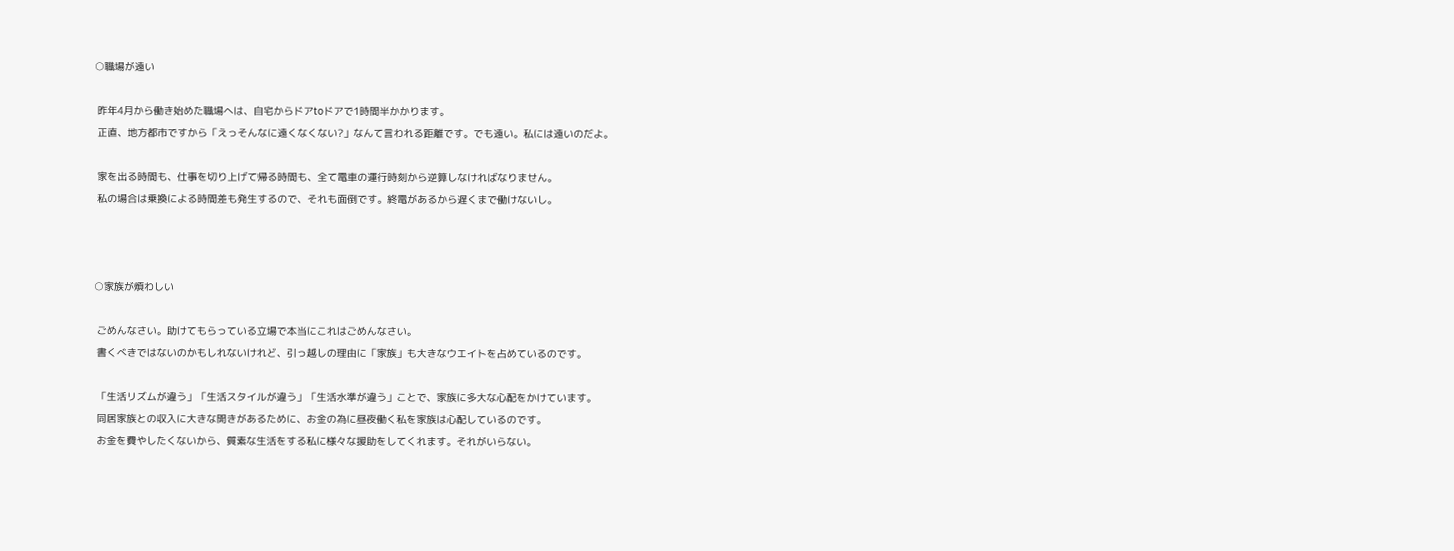○職場が遠い

 昨年4月から働き始めた職場へは、自宅からドアtoドアで1時間半かかります。
 正直、地方都市ですから「えっそんなに遠くなくない?」なんて言われる距離です。でも遠い。私には遠いのだよ。

 家を出る時間も、仕事を切り上げて帰る時間も、全て電車の運行時刻から逆算しなければなりません。
 私の場合は乗換による時間差も発生するので、それも面倒です。終電があるから遅くまで働けないし。



○家族が煩わしい

 ごめんなさい。助けてもらっている立場で本当にこれはごめんなさい。
 書くべきではないのかもしれないけれど、引っ越しの理由に「家族」も大きなウエイトを占めているのです。

 「生活リズムが違う」「生活スタイルが違う」「生活水準が違う」ことで、家族に多大な心配をかけています。
 同居家族との収入に大きな開きがあるために、お金の為に昼夜働く私を家族は心配しているのです。
 お金を費やしたくないから、質素な生活をする私に様々な援助をしてくれます。それがいらない。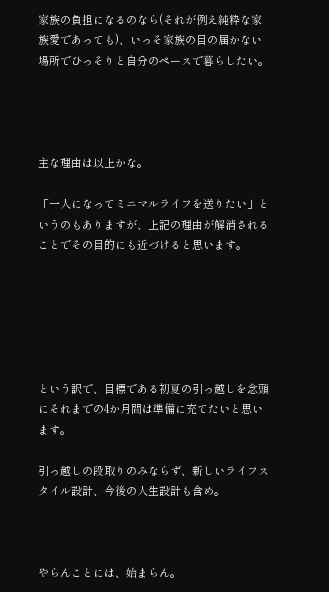家族の負担になるのなら(それが例え純粋な家族愛であっても)、いっそ家族の目の届かない場所でひっそりと自分のペースで暮らしたい。




主な理由は以上かな。

「一人になってミニマルライフを送りたい」というのもありますが、上記の理由が解消されることでその目的にも近づけると思います。






という訳で、目標である初夏の引っ越しを念頭にそれまでの4か月間は準備に充てたいと思います。

引っ越しの段取りのみならず、新しいライフスタイル設計、今後の人生設計も含め。



やらんことには、始まらん。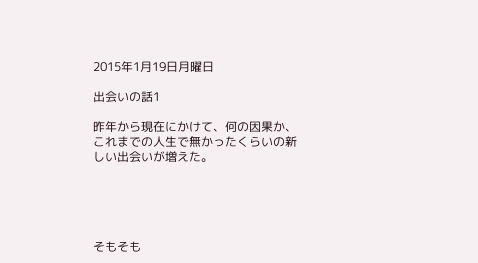2015年1月19日月曜日

出会いの話1

昨年から現在にかけて、何の因果か、これまでの人生で無かったくらいの新しい出会いが増えた。





そもそも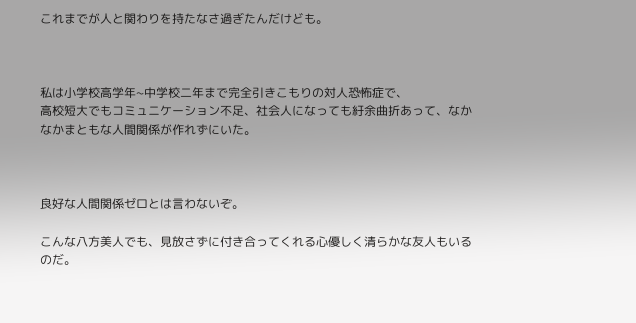これまでが人と関わりを持たなさ過ぎたんだけども。



私は小学校高学年~中学校二年まで完全引きこもりの対人恐怖症で、
高校短大でもコミュニケーション不足、社会人になっても紆余曲折あって、なかなかまともな人間関係が作れずにいた。



良好な人間関係ゼロとは言わないぞ。

こんな八方美人でも、見放さずに付き合ってくれる心優しく清らかな友人もいるのだ。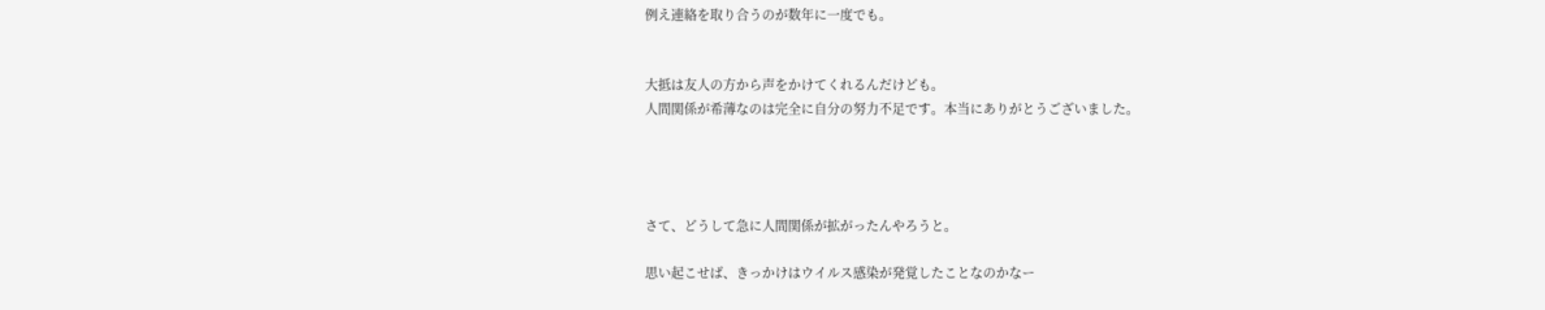例え連絡を取り合うのが数年に一度でも。


大抵は友人の方から声をかけてくれるんだけども。
人間関係が希薄なのは完全に自分の努力不足です。本当にありがとうございました。




さて、どうして急に人間関係が拡がったんやろうと。

思い起こせば、きっかけはウイルス感染が発覚したことなのかなー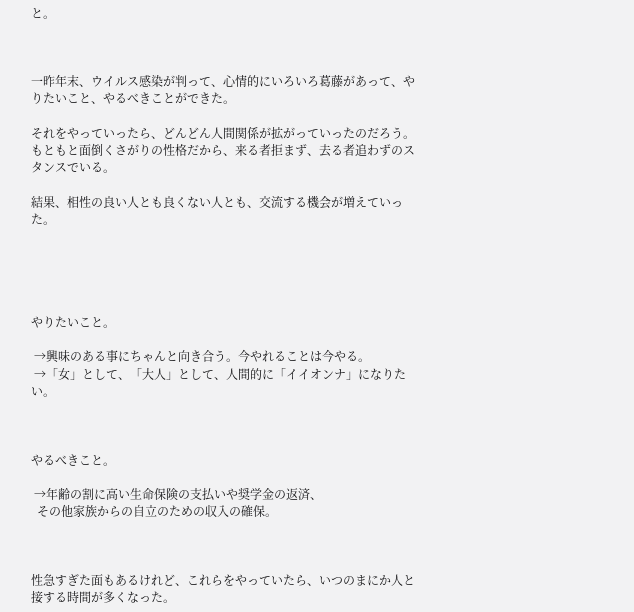と。



一昨年末、ウイルス感染が判って、心情的にいろいろ葛藤があって、やりたいこと、やるべきことができた。

それをやっていったら、どんどん人間関係が拡がっていったのだろう。
もともと面倒くさがりの性格だから、来る者拒まず、去る者追わずのスタンスでいる。

結果、相性の良い人とも良くない人とも、交流する機会が増えていった。





やりたいこと。

 →興味のある事にちゃんと向き合う。今やれることは今やる。
 →「女」として、「大人」として、人間的に「イイオンナ」になりたい。



やるべきこと。

 →年齢の割に高い生命保険の支払いや奨学金の返済、
  その他家族からの自立のための収入の確保。



性急すぎた面もあるけれど、これらをやっていたら、いつのまにか人と接する時間が多くなった。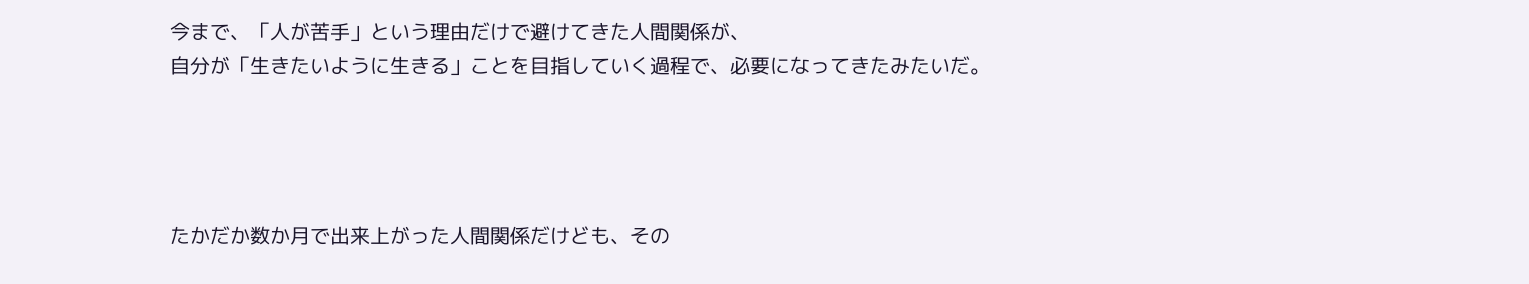今まで、「人が苦手」という理由だけで避けてきた人間関係が、
自分が「生きたいように生きる」ことを目指していく過程で、必要になってきたみたいだ。




たかだか数か月で出来上がった人間関係だけども、その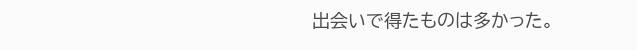出会いで得たものは多かった。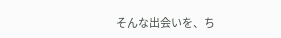そんな出会いを、ち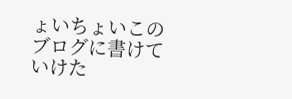ょいちょいこのブログに書けていけた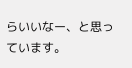らいいなー、と思っています。